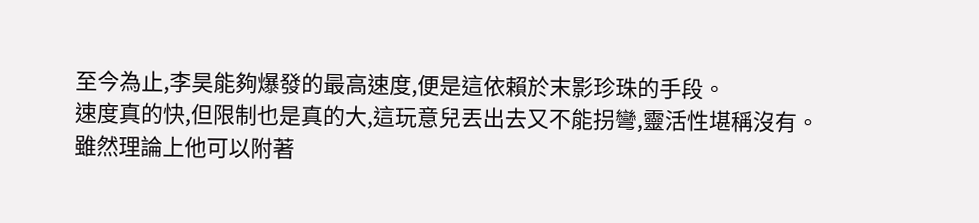至今為止,李昊能夠爆發的最高速度,便是這依賴於末影珍珠的手段。
速度真的快,但限制也是真的大,這玩意兒丟出去又不能拐彎,靈活性堪稱沒有。
雖然理論上他可以附著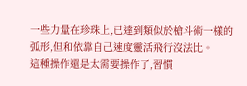一些力量在珍珠上,已達到類似於槍斗術一樣的弧形,但和依靠自己速度靈活飛行沒法比。
這種操作還是太需要操作了,習慣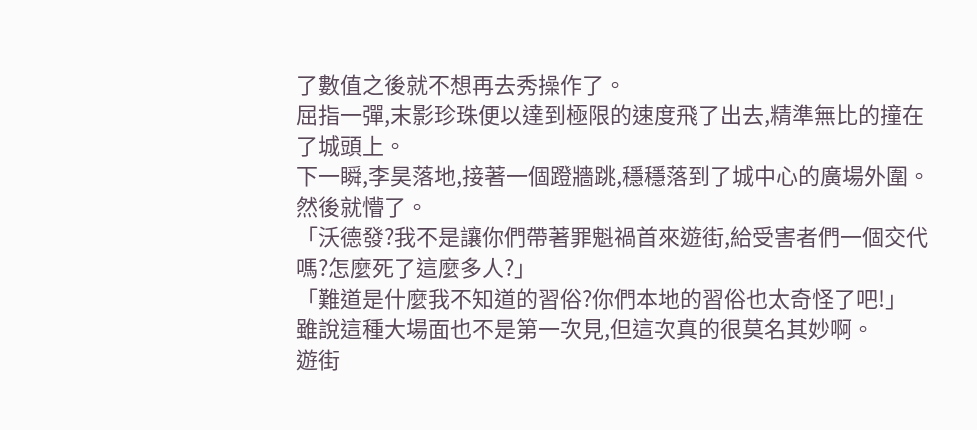了數值之後就不想再去秀操作了。
屈指一彈,末影珍珠便以達到極限的速度飛了出去,精準無比的撞在了城頭上。
下一瞬,李昊落地,接著一個蹬牆跳,穩穩落到了城中心的廣場外圍。
然後就懵了。
「沃德發?我不是讓你們帶著罪魁禍首來遊街,給受害者們一個交代嗎?怎麼死了這麼多人?」
「難道是什麼我不知道的習俗?你們本地的習俗也太奇怪了吧!」
雖說這種大場面也不是第一次見,但這次真的很莫名其妙啊。
遊街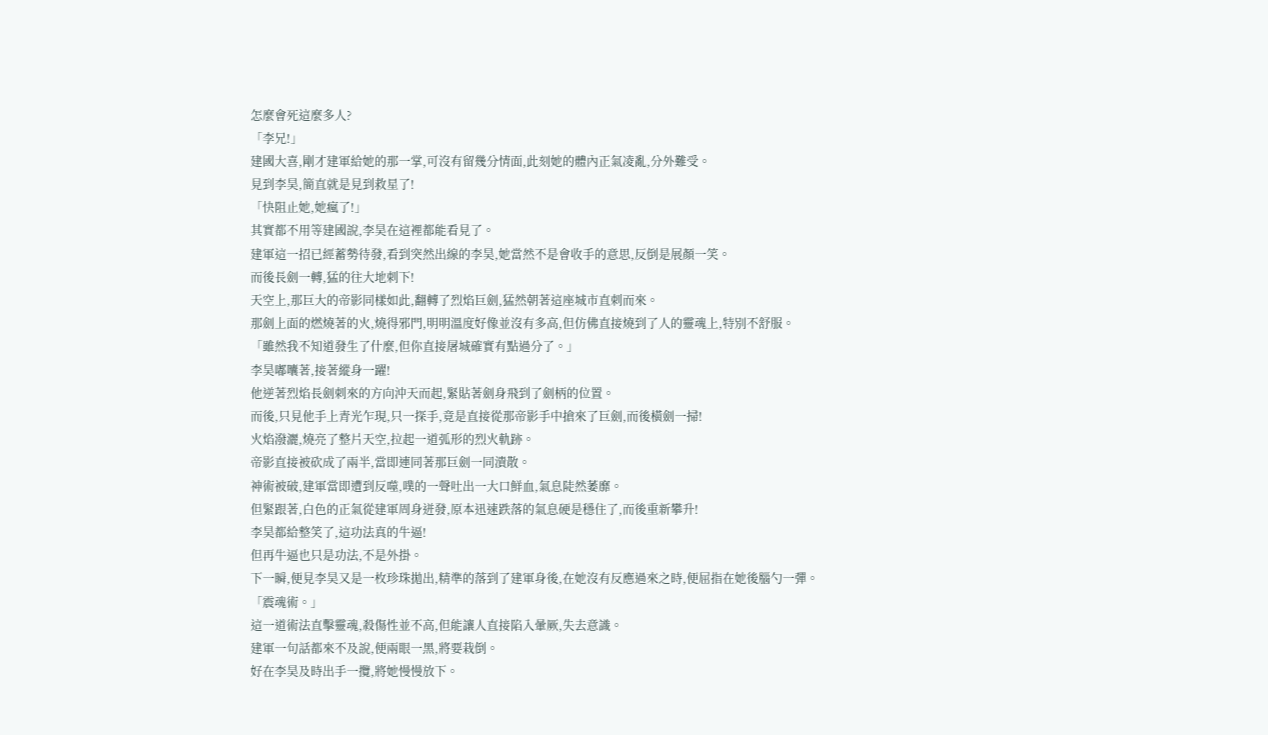怎麼會死這麼多人?
「李兄!」
建國大喜,剛才建軍給她的那一掌,可沒有留幾分情面,此刻她的體內正氣凌亂,分外難受。
見到李昊,簡直就是見到救星了!
「快阻止她,她瘋了!」
其實都不用等建國說,李昊在這裡都能看見了。
建軍這一招已經蓄勢待發,看到突然出線的李昊,她當然不是會收手的意思,反倒是展顏一笑。
而後長劍一轉,猛的往大地刺下!
天空上,那巨大的帝影同樣如此,翻轉了烈焰巨劍,猛然朝著這座城市直刺而來。
那劍上面的燃燒著的火,燒得邪門,明明溫度好像並沒有多高,但仿佛直接燒到了人的靈魂上,特別不舒服。
「雖然我不知道發生了什麼,但你直接屠城確實有點過分了。」
李昊嘟囔著,接著縱身一躍!
他逆著烈焰長劍刺來的方向沖天而起,緊貼著劍身飛到了劍柄的位置。
而後,只見他手上青光乍現,只一探手,竟是直接從那帝影手中搶來了巨劍,而後橫劍一掃!
火焰潑灑,燒亮了整片天空,拉起一道弧形的烈火軌跡。
帝影直接被砍成了兩半,當即連同著那巨劍一同潰散。
神術被破,建軍當即遭到反噬,噗的一聲吐出一大口鮮血,氣息陡然萎靡。
但緊跟著,白色的正氣從建軍周身迸發,原本迅速跌落的氣息硬是穩住了,而後重新攀升!
李昊都給整笑了,這功法真的牛逼!
但再牛逼也只是功法,不是外掛。
下一瞬,便見李昊又是一枚珍珠拋出,精準的落到了建軍身後,在她沒有反應過來之時,便屈指在她後腦勺一彈。
「震魂術。」
這一道術法直擊靈魂,殺傷性並不高,但能讓人直接陷入暈厥,失去意識。
建軍一句話都來不及說,便兩眼一黑,將要栽倒。
好在李昊及時出手一攬,將她慢慢放下。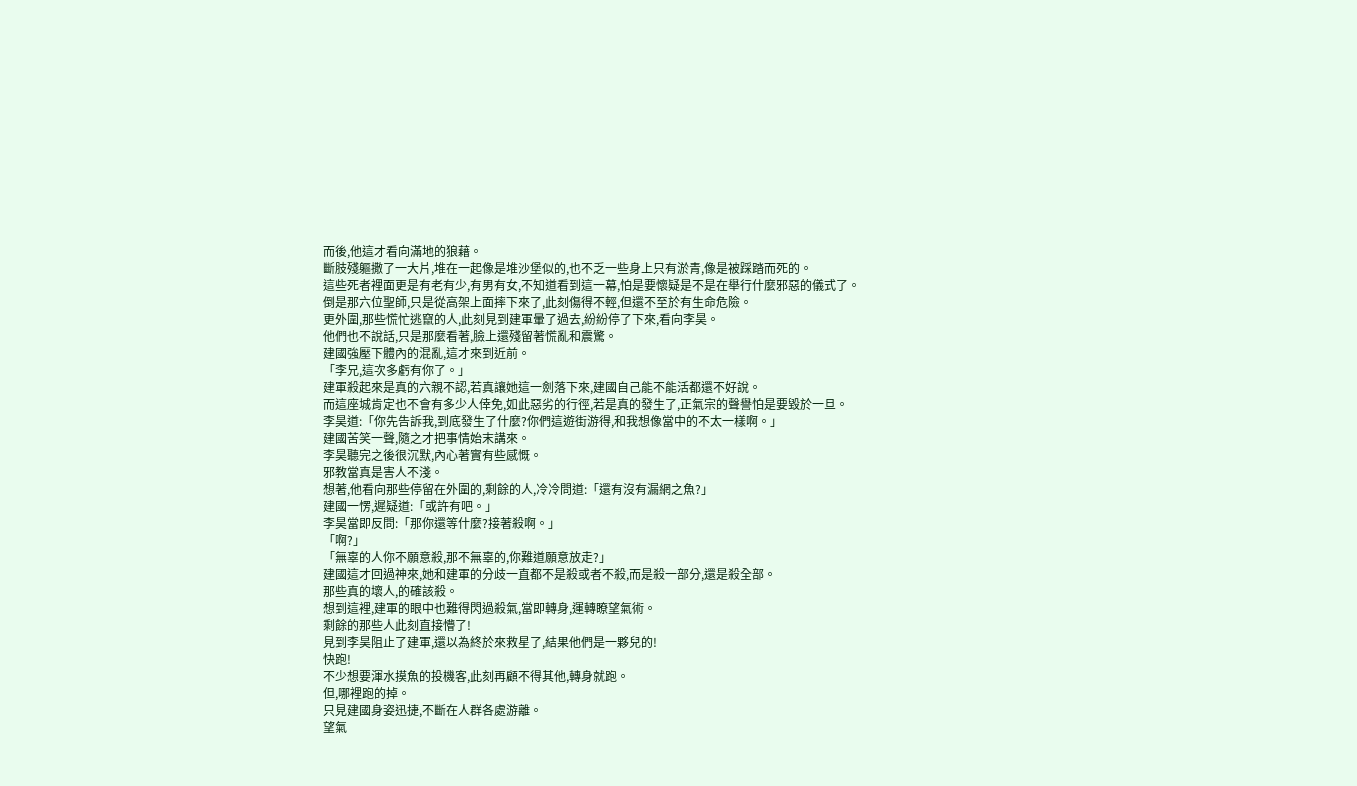而後,他這才看向滿地的狼藉。
斷肢殘軀撒了一大片,堆在一起像是堆沙堡似的,也不乏一些身上只有淤青,像是被踩踏而死的。
這些死者裡面更是有老有少,有男有女,不知道看到這一幕,怕是要懷疑是不是在舉行什麼邪惡的儀式了。
倒是那六位聖師,只是從高架上面摔下來了,此刻傷得不輕,但還不至於有生命危險。
更外圍,那些慌忙逃竄的人,此刻見到建軍暈了過去,紛紛停了下來,看向李昊。
他們也不說話,只是那麼看著,臉上還殘留著慌亂和震驚。
建國強壓下體內的混亂,這才來到近前。
「李兄,這次多虧有你了。」
建軍殺起來是真的六親不認,若真讓她這一劍落下來,建國自己能不能活都還不好說。
而這座城肯定也不會有多少人倖免,如此惡劣的行徑,若是真的發生了,正氣宗的聲譽怕是要毀於一旦。
李昊道:「你先告訴我,到底發生了什麼?你們這遊街游得,和我想像當中的不太一樣啊。」
建國苦笑一聲,隨之才把事情始末講來。
李昊聽完之後很沉默,內心著實有些感慨。
邪教當真是害人不淺。
想著,他看向那些停留在外圍的,剩餘的人,冷冷問道:「還有沒有漏網之魚?」
建國一愣,遲疑道:「或許有吧。」
李昊當即反問:「那你還等什麼?接著殺啊。」
「啊?」
「無辜的人你不願意殺,那不無辜的,你難道願意放走?」
建國這才回過神來,她和建軍的分歧一直都不是殺或者不殺,而是殺一部分,還是殺全部。
那些真的壞人,的確該殺。
想到這裡,建軍的眼中也難得閃過殺氣,當即轉身,運轉瞭望氣術。
剩餘的那些人此刻直接懵了!
見到李昊阻止了建軍,還以為終於來救星了,結果他們是一夥兒的!
快跑!
不少想要渾水摸魚的投機客,此刻再顧不得其他,轉身就跑。
但,哪裡跑的掉。
只見建國身姿迅捷,不斷在人群各處游離。
望氣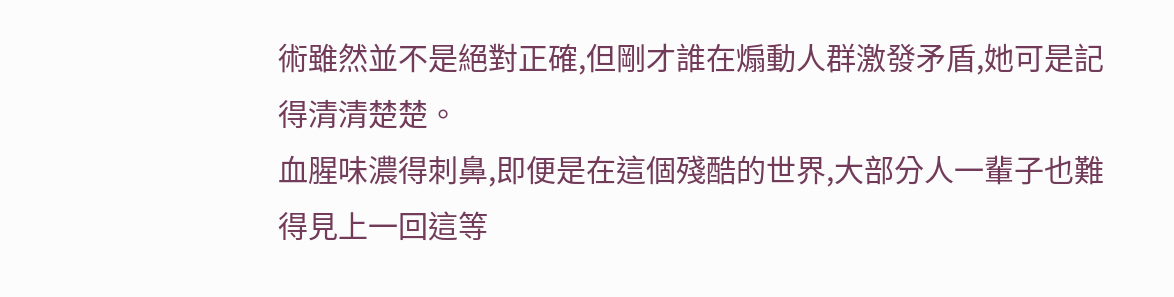術雖然並不是絕對正確,但剛才誰在煽動人群激發矛盾,她可是記得清清楚楚。
血腥味濃得刺鼻,即便是在這個殘酷的世界,大部分人一輩子也難得見上一回這等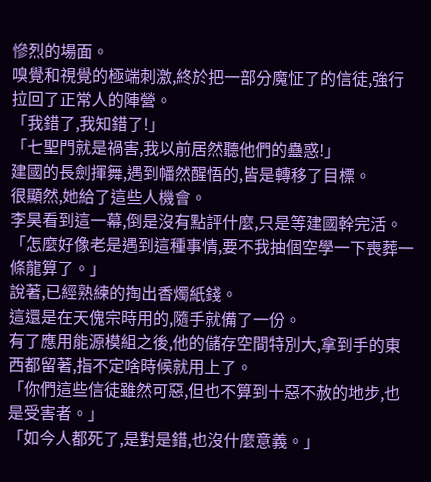慘烈的場面。
嗅覺和視覺的極端刺激,終於把一部分魔怔了的信徒,強行拉回了正常人的陣營。
「我錯了,我知錯了!」
「七聖門就是禍害,我以前居然聽他們的蠱惑!」
建國的長劍揮舞,遇到幡然醒悟的,皆是轉移了目標。
很顯然,她給了這些人機會。
李昊看到這一幕,倒是沒有點評什麼,只是等建國幹完活。
「怎麼好像老是遇到這種事情,要不我抽個空學一下喪葬一條龍算了。」
說著,已經熟練的掏出香燭紙錢。
這還是在天傀宗時用的,隨手就備了一份。
有了應用能源模組之後,他的儲存空間特別大,拿到手的東西都留著,指不定啥時候就用上了。
「你們這些信徒雖然可惡,但也不算到十惡不赦的地步,也是受害者。」
「如今人都死了,是對是錯,也沒什麼意義。」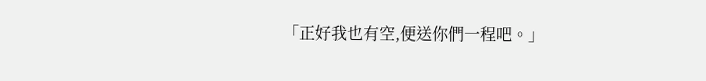「正好我也有空,便送你們一程吧。」